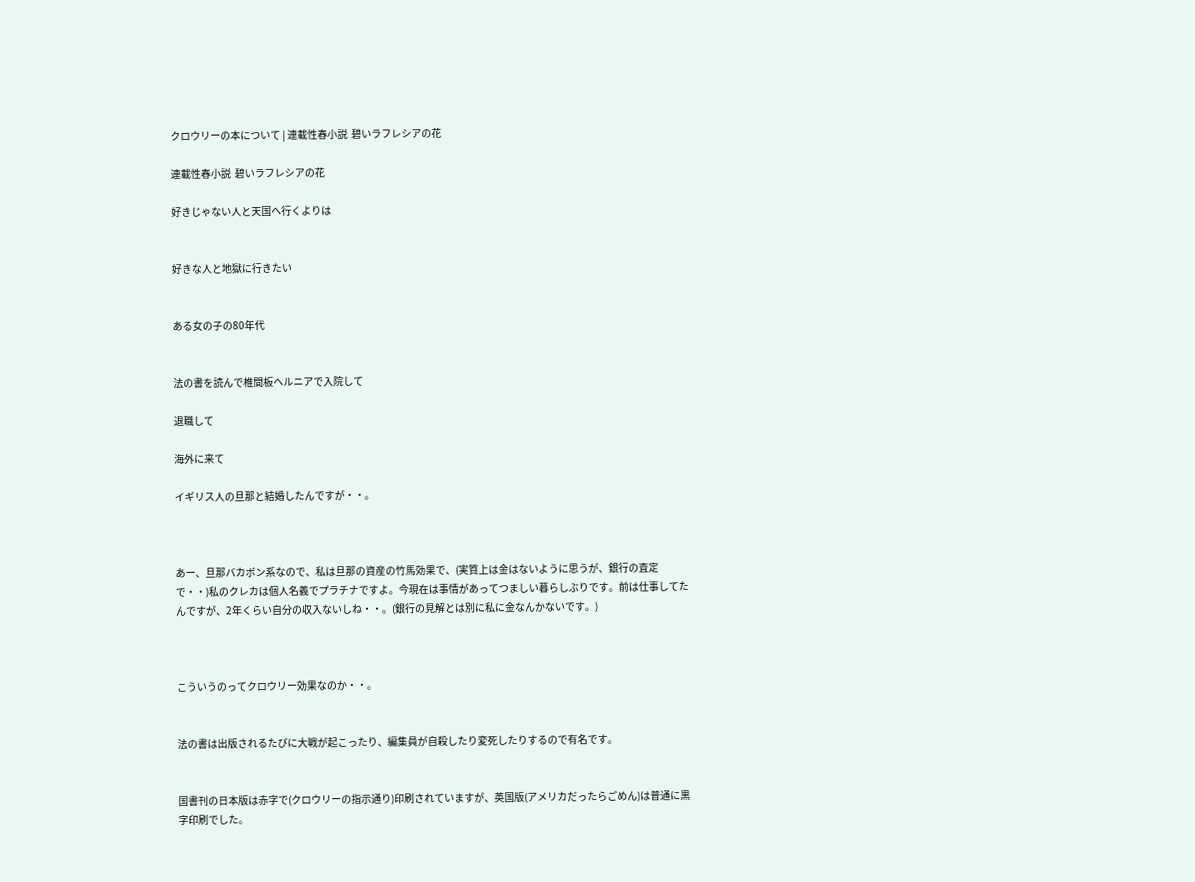クロウリーの本について | 連載性春小説  碧いラフレシアの花

連載性春小説  碧いラフレシアの花

好きじゃない人と天国へ行くよりは


好きな人と地獄に行きたい


ある女の子の80年代


法の書を読んで椎間板ヘルニアで入院して

退職して

海外に来て

イギリス人の旦那と結婚したんですが・・。



あー、旦那バカボン系なので、私は旦那の資産の竹馬効果で、(実質上は金はないように思うが、銀行の査定で・・)私のクレカは個人名義でプラチナですよ。今現在は事情があってつましい暮らしぶりです。前は仕事してたんですが、2年くらい自分の収入ないしね・・。(銀行の見解とは別に私に金なんかないです。)



こういうのってクロウリー効果なのか・・。


法の書は出版されるたびに大戦が起こったり、編集員が自殺したり変死したりするので有名です。


国書刊の日本版は赤字で(クロウリーの指示通り)印刷されていますが、英国版(アメリカだったらごめん)は普通に黒字印刷でした。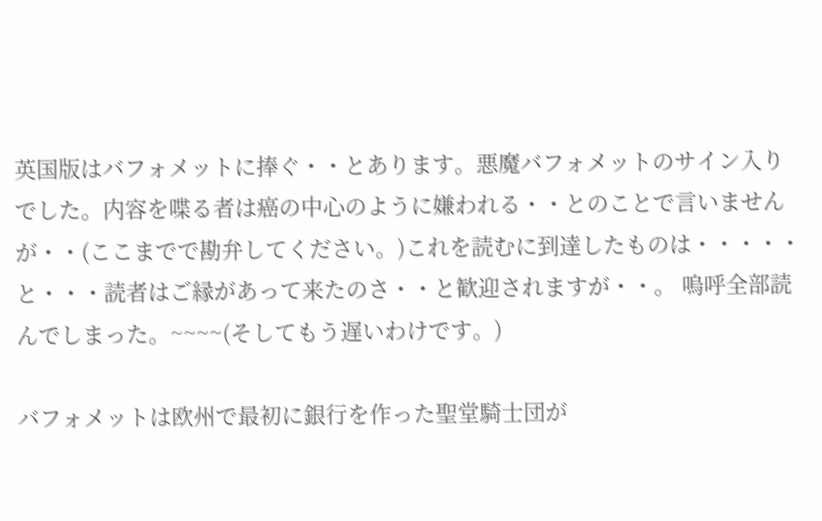英国版はバフォメットに捧ぐ・・とあります。悪魔バフォメットのサイン入りでした。内容を喋る者は癌の中心のように嫌われる・・とのことで言いませんが・・(ここまでで勘弁してください。)これを読むに到達したものは・・・・・と・・・読者はご縁があって来たのさ・・と歓迎されますが・・。 嗚呼全部読んでしまった。~~~~(そしてもう遅いわけです。)

バフォメットは欧州で最初に銀行を作った聖堂騎士団が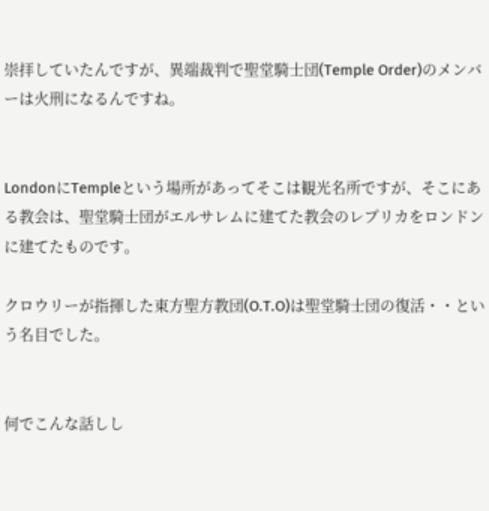崇拝していたんですが、異端裁判で聖堂騎士団(Temple Order)のメンバーは火刑になるんですね。


LondonにTempleという場所があってそこは観光名所ですが、そこにある教会は、聖堂騎士団がエルサレムに建てた教会のレプリカをロンドンに建てたものです。

クロウリーが指揮した東方聖方教団(O.T.O)は聖堂騎士団の復活・・という名目でした。


何でこんな話しし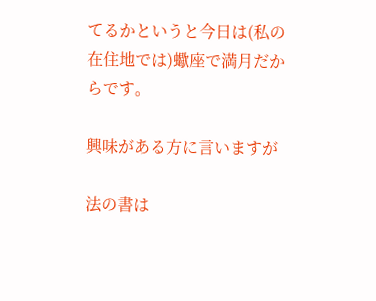てるかというと今日は(私の在住地では)蠍座で満月だからです。

興味がある方に言いますが

法の書は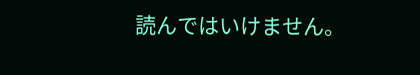読んではいけません。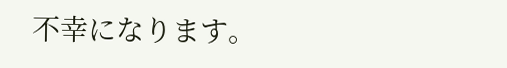不幸になります。